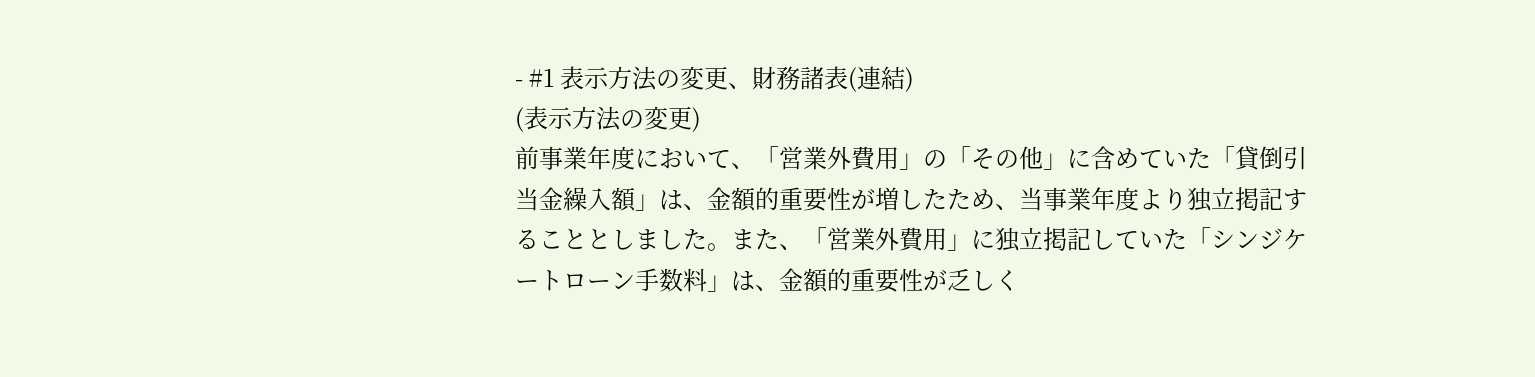- #1 表示方法の変更、財務諸表(連結)
(表示方法の変更)
前事業年度において、「営業外費用」の「その他」に含めていた「貸倒引当金繰入額」は、金額的重要性が増したため、当事業年度より独立掲記することとしました。また、「営業外費用」に独立掲記していた「シンジケートローン手数料」は、金額的重要性が乏しく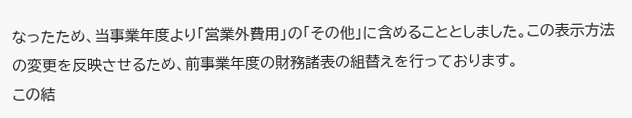なったため、当事業年度より「営業外費用」の「その他」に含めることとしました。この表示方法の変更を反映させるため、前事業年度の財務諸表の組替えを行っております。
この結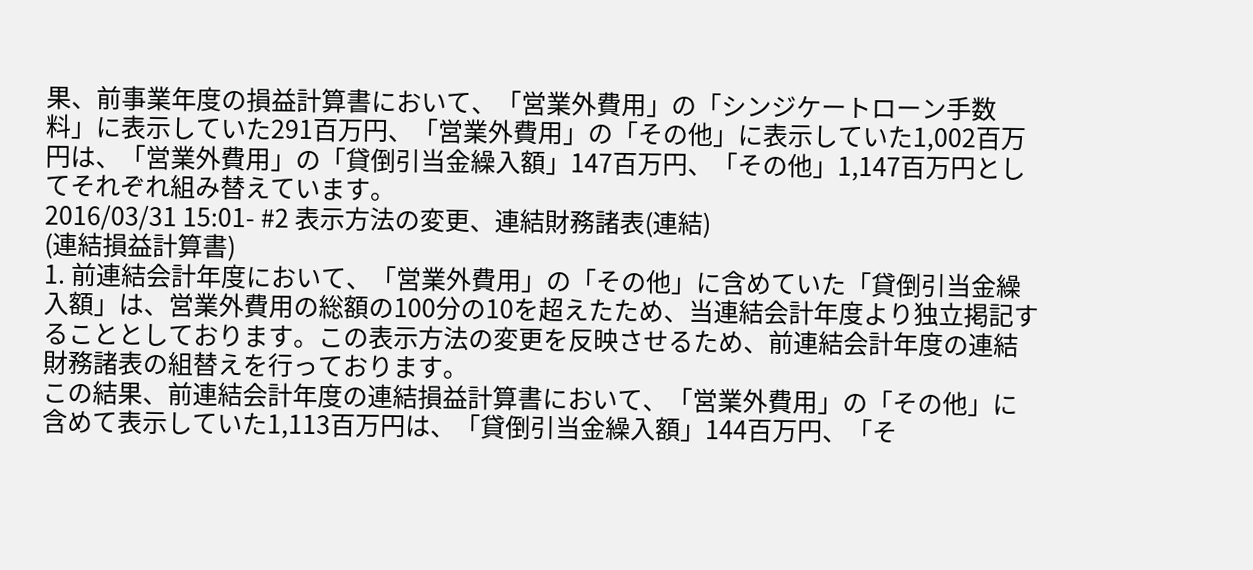果、前事業年度の損益計算書において、「営業外費用」の「シンジケートローン手数料」に表示していた291百万円、「営業外費用」の「その他」に表示していた1,002百万円は、「営業外費用」の「貸倒引当金繰入額」147百万円、「その他」1,147百万円としてそれぞれ組み替えています。
2016/03/31 15:01- #2 表示方法の変更、連結財務諸表(連結)
(連結損益計算書)
1. 前連結会計年度において、「営業外費用」の「その他」に含めていた「貸倒引当金繰入額」は、営業外費用の総額の100分の10を超えたため、当連結会計年度より独立掲記することとしております。この表示方法の変更を反映させるため、前連結会計年度の連結財務諸表の組替えを行っております。
この結果、前連結会計年度の連結損益計算書において、「営業外費用」の「その他」に含めて表示していた1,113百万円は、「貸倒引当金繰入額」144百万円、「そ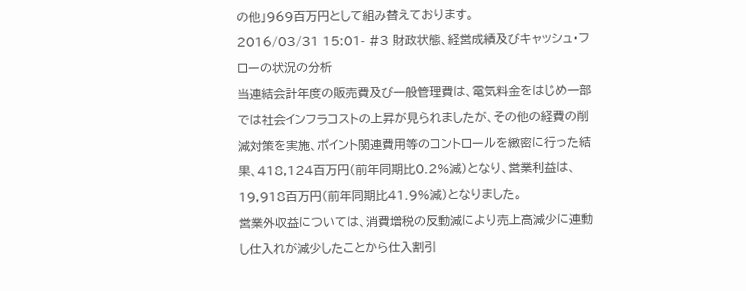の他」969百万円として組み替えております。
2016/03/31 15:01- #3 財政状態、経営成績及びキャッシュ・フローの状況の分析
当連結会計年度の販売費及び一般管理費は、電気料金をはじめ一部では社会インフラコストの上昇が見られましたが、その他の経費の削減対策を実施、ポイント関連費用等のコントロールを緻密に行った結果、418,124百万円(前年同期比0.2%減)となり、営業利益は、19,918百万円(前年同期比41.9%減)となりました。
営業外収益については、消費増税の反動減により売上高減少に連動し仕入れが減少したことから仕入割引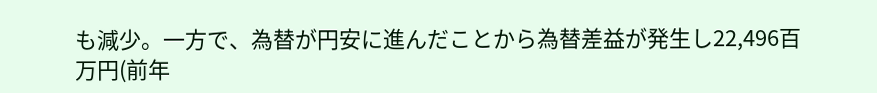も減少。一方で、為替が円安に進んだことから為替差益が発生し22,496百万円(前年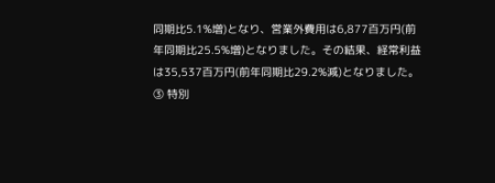同期比5.1%増)となり、営業外費用は6,877百万円(前年同期比25.5%増)となりました。その結果、経常利益は35,537百万円(前年同期比29.2%減)となりました。
③ 特別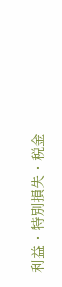利益・特別損失・税金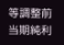等調整前当期純利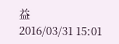益
2016/03/31 15:01